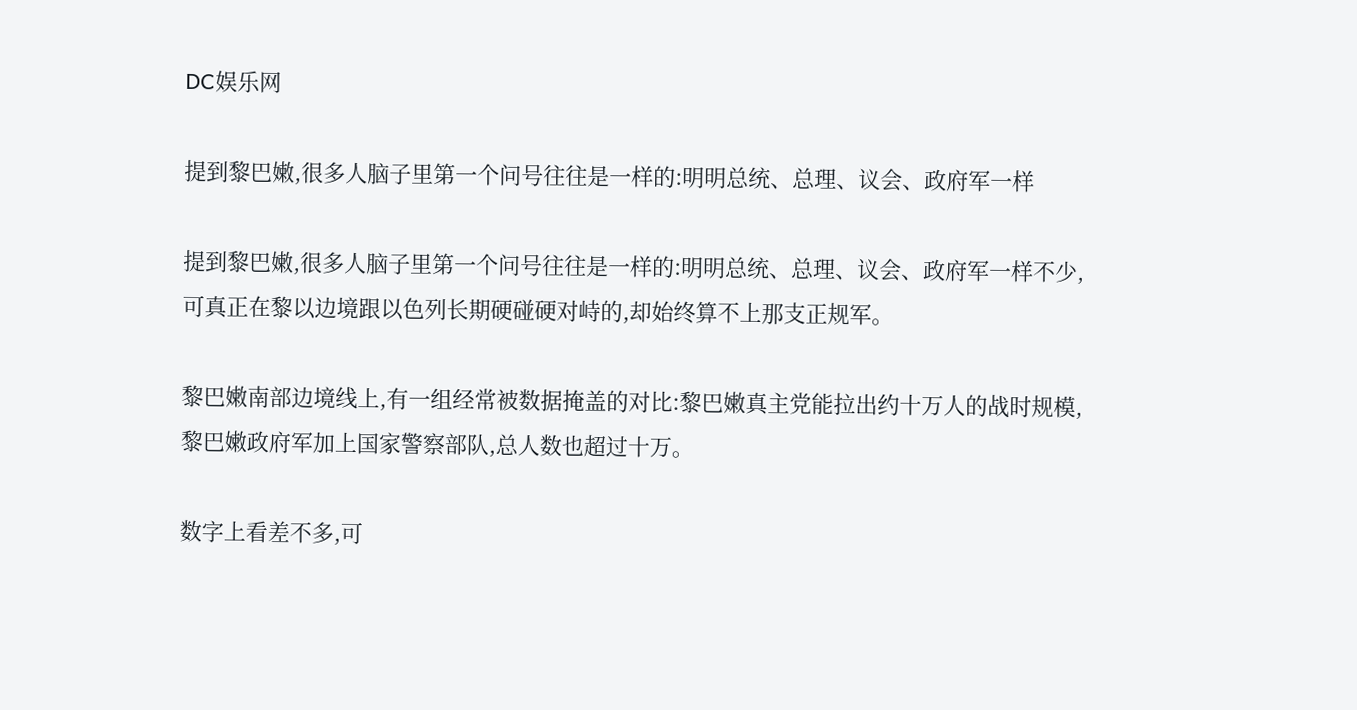DC娱乐网

提到黎巴嫩,很多人脑子里第一个问号往往是一样的:明明总统、总理、议会、政府军一样

提到黎巴嫩,很多人脑子里第一个问号往往是一样的:明明总统、总理、议会、政府军一样不少,可真正在黎以边境跟以色列长期硬碰硬对峙的,却始终算不上那支正规军。

黎巴嫩南部边境线上,有一组经常被数据掩盖的对比:黎巴嫩真主党能拉出约十万人的战时规模,黎巴嫩政府军加上国家警察部队,总人数也超过十万。

数字上看差不多,可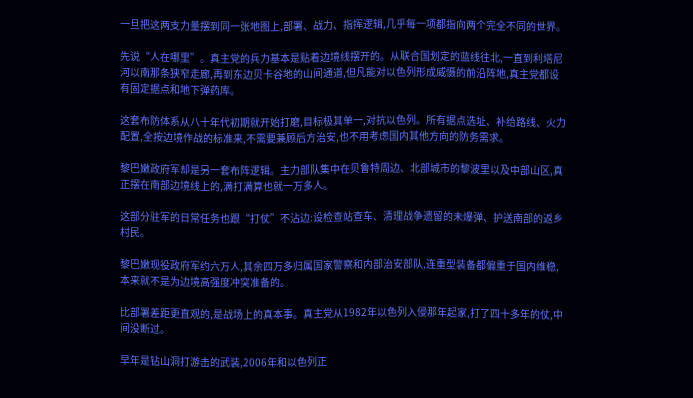一旦把这两支力量摆到同一张地图上,部署、战力、指挥逻辑,几乎每一项都指向两个完全不同的世界。

先说“人在哪里”。真主党的兵力基本是贴着边境线摆开的。从联合国划定的蓝线往北,一直到利塔尼河以南那条狭窄走廊,再到东边贝卡谷地的山间通道,但凡能对以色列形成威慑的前沿阵地,真主党都设有固定据点和地下弹药库。

这套布防体系从八十年代初期就开始打磨,目标极其单一,对抗以色列。所有据点选址、补给路线、火力配置,全按边境作战的标准来,不需要兼顾后方治安,也不用考虑国内其他方向的防务需求。

黎巴嫩政府军却是另一套布阵逻辑。主力部队集中在贝鲁特周边、北部城市的黎波里以及中部山区,真正摆在南部边境线上的,满打满算也就一万多人。

这部分驻军的日常任务也跟“打仗”不沾边:设检查站查车、清理战争遗留的未爆弹、护送南部的返乡村民。

黎巴嫩现役政府军约六万人,其余四万多归属国家警察和内部治安部队,连重型装备都偏重于国内维稳,本来就不是为边境高强度冲突准备的。

比部署差距更直观的,是战场上的真本事。真主党从1982年以色列入侵那年起家,打了四十多年的仗,中间没断过。

早年是钻山洞打游击的武装,2006年和以色列正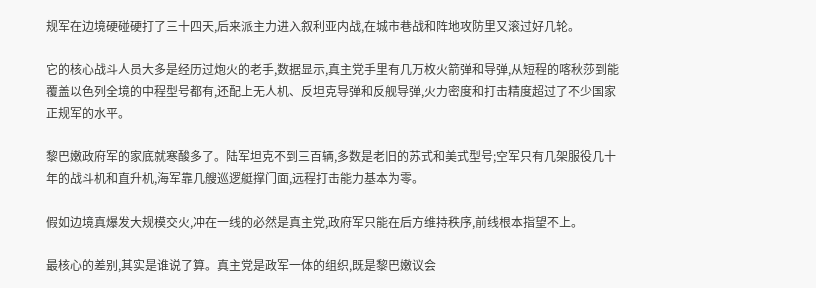规军在边境硬碰硬打了三十四天,后来派主力进入叙利亚内战,在城市巷战和阵地攻防里又滚过好几轮。

它的核心战斗人员大多是经历过炮火的老手,数据显示,真主党手里有几万枚火箭弹和导弹,从短程的喀秋莎到能覆盖以色列全境的中程型号都有,还配上无人机、反坦克导弹和反舰导弹,火力密度和打击精度超过了不少国家正规军的水平。

黎巴嫩政府军的家底就寒酸多了。陆军坦克不到三百辆,多数是老旧的苏式和美式型号;空军只有几架服役几十年的战斗机和直升机,海军靠几艘巡逻艇撑门面,远程打击能力基本为零。

假如边境真爆发大规模交火,冲在一线的必然是真主党,政府军只能在后方维持秩序,前线根本指望不上。

最核心的差别,其实是谁说了算。真主党是政军一体的组织,既是黎巴嫩议会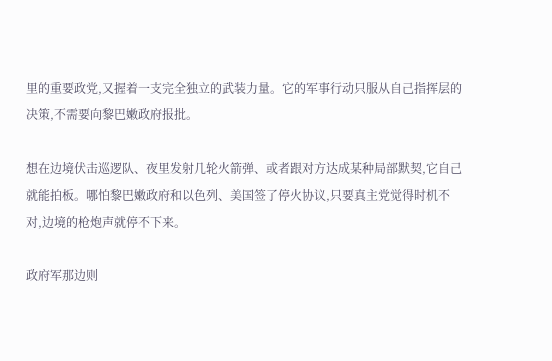里的重要政党,又握着一支完全独立的武装力量。它的军事行动只服从自己指挥层的决策,不需要向黎巴嫩政府报批。

想在边境伏击巡逻队、夜里发射几轮火箭弹、或者跟对方达成某种局部默契,它自己就能拍板。哪怕黎巴嫩政府和以色列、美国签了停火协议,只要真主党觉得时机不对,边境的枪炮声就停不下来。

政府军那边则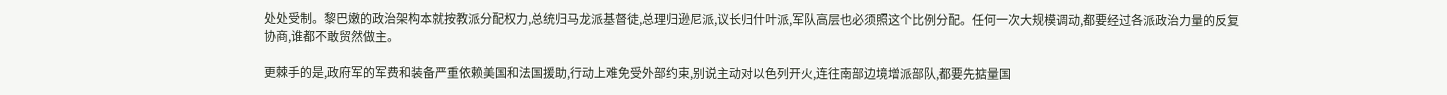处处受制。黎巴嫩的政治架构本就按教派分配权力,总统归马龙派基督徒,总理归逊尼派,议长归什叶派,军队高层也必须照这个比例分配。任何一次大规模调动,都要经过各派政治力量的反复协商,谁都不敢贸然做主。

更棘手的是,政府军的军费和装备严重依赖美国和法国援助,行动上难免受外部约束,别说主动对以色列开火,连往南部边境增派部队,都要先掂量国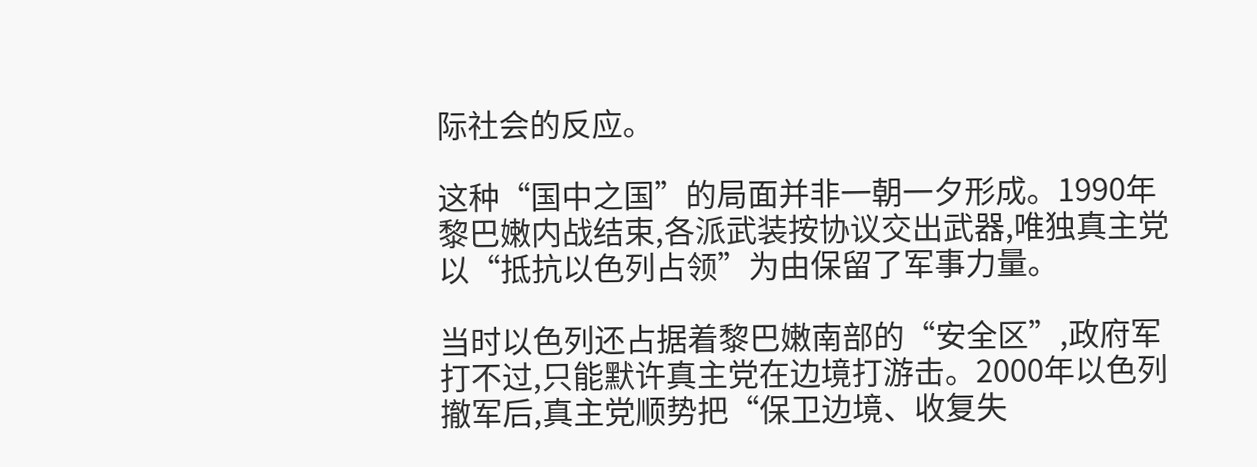际社会的反应。

这种“国中之国”的局面并非一朝一夕形成。1990年黎巴嫩内战结束,各派武装按协议交出武器,唯独真主党以“抵抗以色列占领”为由保留了军事力量。

当时以色列还占据着黎巴嫩南部的“安全区”,政府军打不过,只能默许真主党在边境打游击。2000年以色列撤军后,真主党顺势把“保卫边境、收复失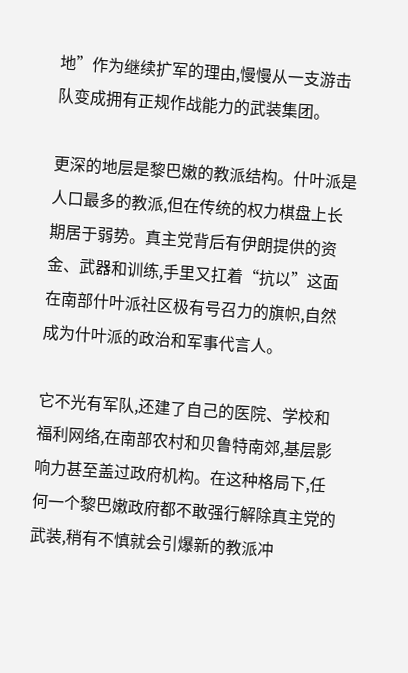地”作为继续扩军的理由,慢慢从一支游击队变成拥有正规作战能力的武装集团。

更深的地层是黎巴嫩的教派结构。什叶派是人口最多的教派,但在传统的权力棋盘上长期居于弱势。真主党背后有伊朗提供的资金、武器和训练,手里又扛着“抗以”这面在南部什叶派社区极有号召力的旗帜,自然成为什叶派的政治和军事代言人。

它不光有军队,还建了自己的医院、学校和福利网络,在南部农村和贝鲁特南郊,基层影响力甚至盖过政府机构。在这种格局下,任何一个黎巴嫩政府都不敢强行解除真主党的武装,稍有不慎就会引爆新的教派冲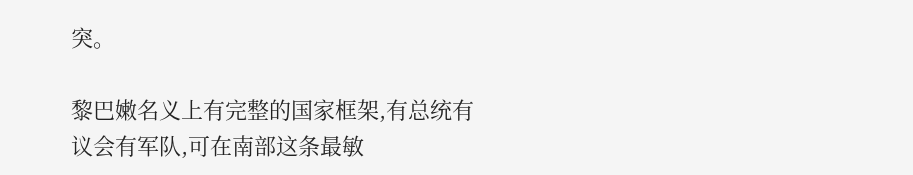突。

黎巴嫩名义上有完整的国家框架,有总统有议会有军队,可在南部这条最敏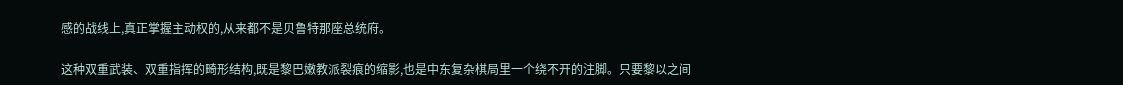感的战线上,真正掌握主动权的,从来都不是贝鲁特那座总统府。

这种双重武装、双重指挥的畸形结构,既是黎巴嫩教派裂痕的缩影,也是中东复杂棋局里一个绕不开的注脚。只要黎以之间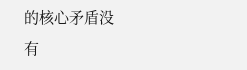的核心矛盾没有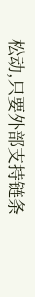松动,只要外部支持链条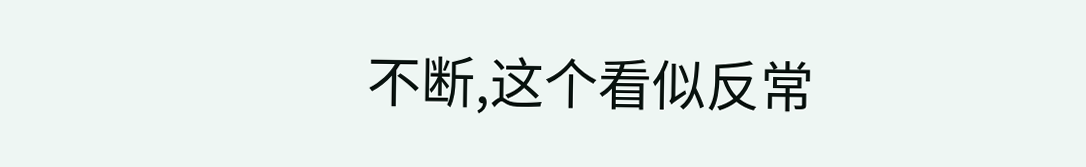不断,这个看似反常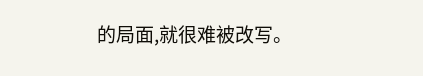的局面,就很难被改写。